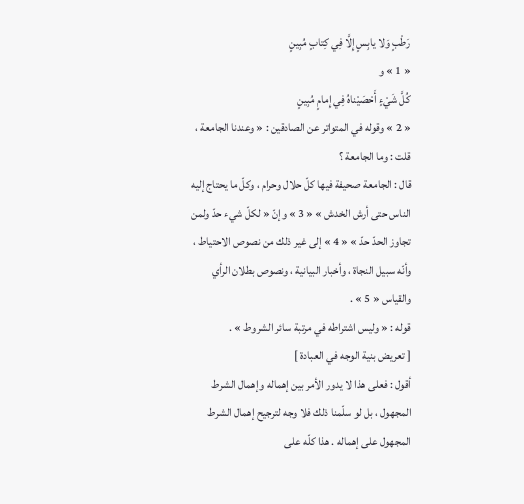رَطْبٍ وَلا يابِسٍ إِلَّا فِي كِتابٍ مُبِينٍ
« 1 » و
كُلَّ شَيْءٍ أَحْصَيْناهُ فِي إِمامٍ مُبِينٍ
« 2 » وقوله في المتواتر عن الصادقين : « وعندنا الجامعة ، قلت : وما الجامعة ؟
قال : الجامعة صحيفة فيها كلّ حلال وحرام ، وكلّ ما يحتاج إليه الناس حتى أرش الخدش » « 3 » وإنّ « لكلّ شيء حدّ ولمن تجاوز الحدّ حدّ » « 4 » إلى غير ذلك من نصوص الاحتياط ، وأنّه سبيل النجاة ، وأخبار البيانية ، ونصوص بطلان الرأي والقياس « 5 » .
قوله : « وليس اشتراطه في مرتبة سائر الشروط » .
[ تعريض بنية الوجه في العبادة ]
أقول : فعلى هذا لا يدور الأمر بين إهماله وإهمال الشرط المجهول ، بل لو سلّمنا ذلك فلا وجه لترجيح إهمال الشرط المجهول على إهماله . هذا كلّه على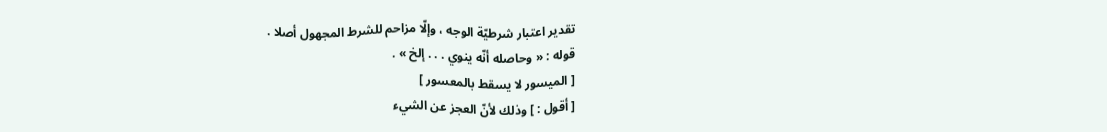تقدير اعتبار شرطيّة الوجه ، وإلّا مزاحم للشرط المجهول أصلا .
قوله : « وحاصله أنّه ينوي . . . إلخ » .
[ الميسور لا يسقط بالمعسور ]
[ أقول : ] وذلك لأنّ العجز عن الشيء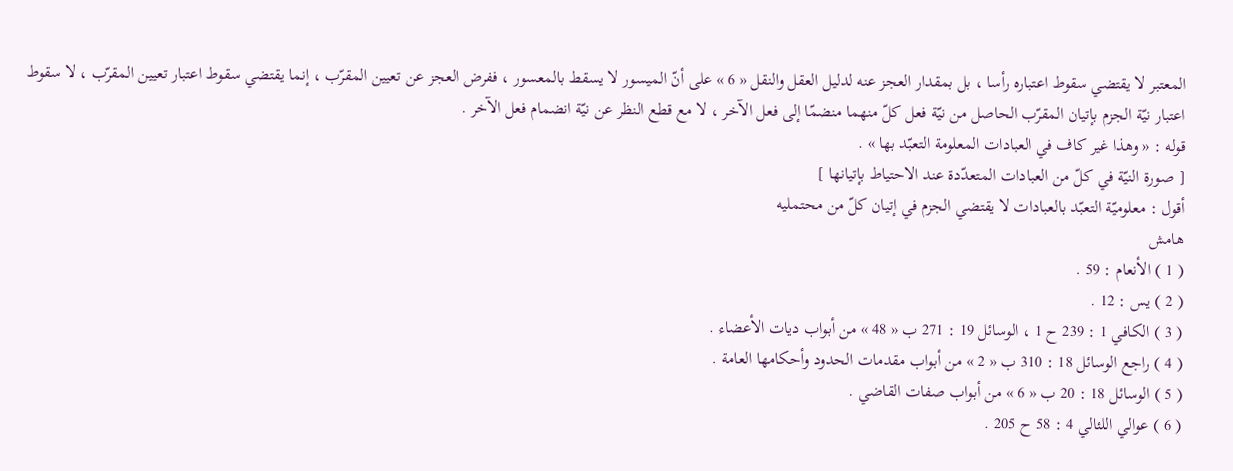المعتبر لا يقتضي سقوط اعتباره رأسا ، بل بمقدار العجز عنه لدليل العقل والنقل « 6 » على أنّ الميسور لا يسقط بالمعسور ، ففرض العجز عن تعيين المقرّب ، إنما يقتضي سقوط اعتبار تعيين المقرّب ، لا سقوط اعتبار نيّة الجزم بإتيان المقرّب الحاصل من نيّة فعل كلّ منهما منضمّا إلى فعل الآخر ، لا مع قطع النظر عن نيّة انضمام فعل الآخر .
قوله : « وهذا غير كاف في العبادات المعلومة التعبّد بها » .
[ صورة النيّة في كلّ من العبادات المتعدّدة عند الاحتياط بإتيانها ]
أقول : معلوميّة التعبّد بالعبادات لا يقتضي الجزم في إتيان كلّ من محتمليه
هامش
( 1 ) الأنعام : 59 .
( 2 ) يس : 12 .
( 3 ) الكافي 1 : 239 ح 1 ، الوسائل 19 : 271 ب « 48 » من أبواب ديات الأعضاء .
( 4 ) راجع الوسائل 18 : 310 ب « 2 » من أبواب مقدمات الحدود وأحكامها العامة .
( 5 ) الوسائل 18 : 20 ب « 6 » من أبواب صفات القاضي .
( 6 ) عوالي اللئالي 4 : 58 ح 205 .